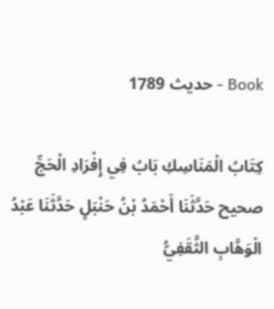Book - حدیث 1789

كِتَابُ الْمَنَاسِكِ بَابُ فِي إِفْرَادِ الْحَجِّ صحیح حَدَّثَنَا أَحْمَدُ بْنُ حَنْبَلٍ حَدَّثَنَا عَبْدُ الْوَهَّابِ الثَّقَفِيُّ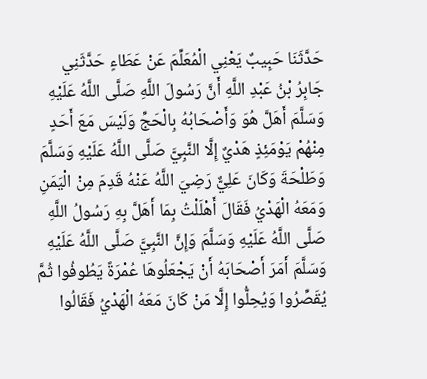حَدَّثَنَا حَبِيبٌ يَعْنِي الْمُعَلِّمَ عَنْ عَطَاءٍ حَدَّثَنِي جَابِرُ بْنُ عَبْدِ اللَّهِ أَنَّ رَسُولَ اللَّهِ صَلَّى اللَّهُ عَلَيْهِ وَسَلَّمَ أَهَلَّ هُوَ وَأَصْحَابُهُ بِالْحَجِّ وَلَيْسَ مَعَ أَحَدٍ مِنْهُمْ يَوْمَئِذٍ هَدْيٌ إِلَّا النَّبِيَّ صَلَّى اللَّهُ عَلَيْهِ وَسَلَّمَ وَطَلْحَةَ وَكَانَ عَلِيٌّ رَضِيَ اللَّهُ عَنْهُ قَدِمَ مِنْ الْيَمَنِ وَمَعَهُ الْهَدْيُ فَقَالَ أَهْلَلْتُ بِمَا أَهَلَّ بِهِ رَسُولُ اللَّهِ صَلَّى اللَّهُ عَلَيْهِ وَسَلَّمَ وَإِنَّ النَّبِيَّ صَلَّى اللَّهُ عَلَيْهِ وَسَلَّمَ أَمَرَ أَصْحَابَهُ أَنْ يَجْعَلُوهَا عُمْرَةً يَطُوفُوا ثُمَّ يُقَصِّرُوا وَيُحِلُّوا إِلَّا مَنْ كَانَ مَعَهُ الْهَدْيُ فَقَالُوا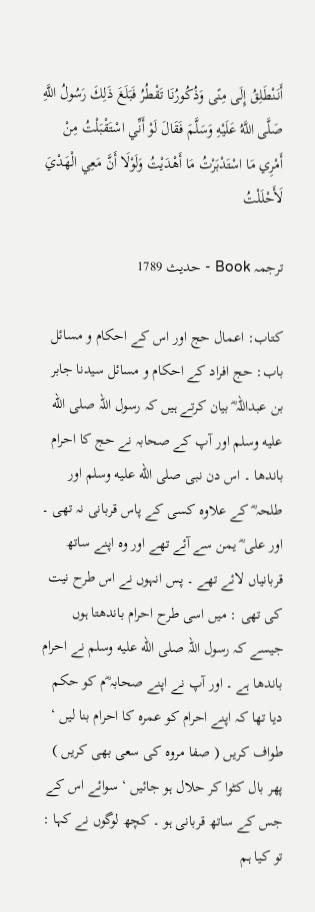أَنَنْطَلِقُ إِلَى مِنًى وَذُكُورُنَا تَقْطُرُ فَبَلَغَ ذَلِكَ رَسُولُ اللَّهِ صَلَّى اللَّهُ عَلَيْهِ وَسَلَّمَ فَقَالَ لَوْ أَنِّي اسْتَقْبَلْتُ مِنْ أَمْرِي مَا اسْتَدْبَرْتُ مَا أَهْدَيْتُ وَلَوْلَا أَنَّ مَعِي الْهَدْيَ لَأَحْلَلْتُ

ترجمہ Book - حدیث 1789

کتاب: اعمال حج اور اس کے احکام و مسائل باب: حج افراد کے احکام و مسائل سیدنا جابر بن عبداللہ ؓ بیان کرتے ہیں کہ رسول اللہ صلى الله عليه وسلم اور آپ کے صحابہ نے حج کا احرام باندھا ۔ اس دن نبی صلى الله عليه وسلم اور طلحہ ؓ کے علاوہ کسی کے پاس قربانی نہ تھی ۔ اور علی ؓ یمن سے آئے تھے اور وہ اپنے ساتھ قربانیاں لائے تھے ۔ پس انہوں نے اس طرح نیت کی تھی : میں اسی طرح احرام باندھتا ہوں جیسے کہ رسول اللہ صلى الله عليه وسلم نے احرام باندھا ہے ۔ اور آپ نے اپنے صحابہ ؓم کو حکم دیا تھا کہ اپنے احرام کو عمرہ کا احرام بنا لیں ‘ طواف کریں ( صفا مروہ کی سعی بھی کریں ) پھر بال کٹوا کر حلال ہو جائیں ‘ سوائے اس کے جس کے ساتھ قربانی ہو ۔ کچھ لوگوں نے کہا : تو کیا ہم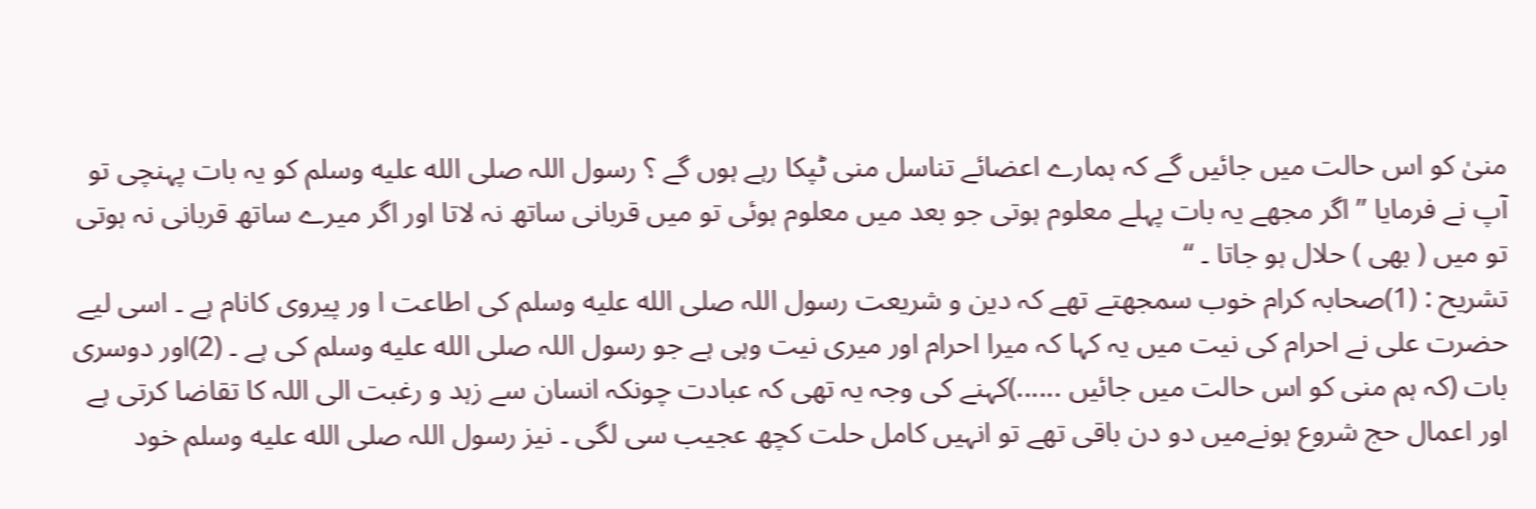منیٰ کو اس حالت میں جائیں گے کہ ہمارے اعضائے تناسل منی ٹپکا رہے ہوں گے ؟ رسول اللہ صلى الله عليه وسلم کو یہ بات پہنچی تو آپ نے فرمایا ” اگر مجھے یہ بات پہلے معلوم ہوتی جو بعد میں معلوم ہوئی تو میں قربانی ساتھ نہ لاتا اور اگر میرے ساتھ قربانی نہ ہوتی تو میں ( بھی ) حلال ہو جاتا ۔ “
تشریح : (1)صحابہ کرام خوب سمجھتے تھے کہ دین و شریعت رسول اللہ صلى الله عليه وسلم کی اطاعت ا ور پیروی کانام ہے ۔ اسی لیے حضرت علی نے احرام کی نیت میں یہ کہا کہ میرا احرام اور میری نیت وہی ہے جو رسول اللہ صلى الله عليه وسلم کی ہے ۔ (2)اور دوسری بات (کہ ہم منی کو اس حالت میں جائیں ......)کہنے کی وجہ یہ تھی کہ عبادت چونکہ انسان سے زہد و رغبت الی اللہ کا تقاضا کرتی ہے اور اعمال حج شروع ہونےمیں دو دن باقی تھے تو انہیں کامل حلت کچھ عجیب سی لگی ۔ نیز رسول اللہ صلى الله عليه وسلم خود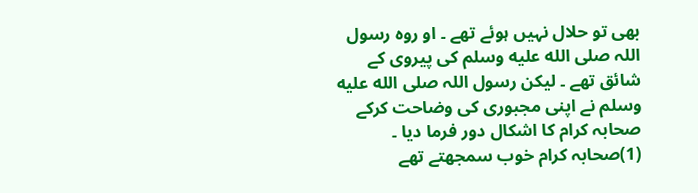بھی تو حلال نہیں ہوئے تھے ۔ او روہ رسول اللہ صلى الله عليه وسلم کی پیروی کے شائق تھے ۔ لیکن رسول اللہ صلى الله عليه وسلم نے اپنی مجبوری کی وضاحت کرکے صحابہ کرام کا اشکال دور فرما دیا ۔ (1)صحابہ کرام خوب سمجھتے تھے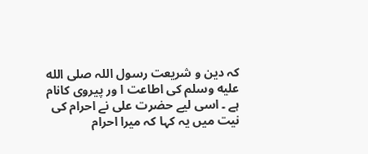کہ دین و شریعت رسول اللہ صلى الله عليه وسلم کی اطاعت ا ور پیروی کانام ہے ۔ اسی لیے حضرت علی نے احرام کی نیت میں یہ کہا کہ میرا احرام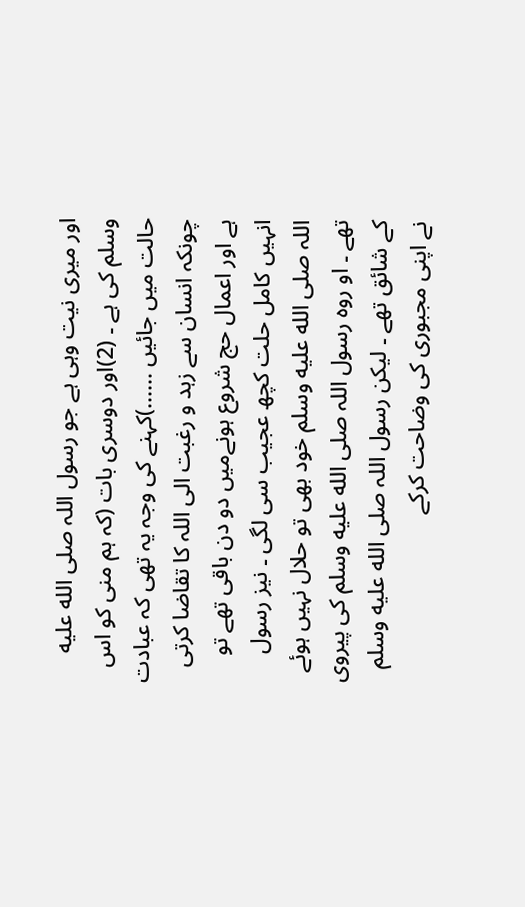اور میری نیت وہی ہے جو رسول اللہ صلى الله عليه وسلم کی ہے ۔ (2)اور دوسری بات (کہ ہم منی کو اس حالت میں جائیں ......)کہنے کی وجہ یہ تھی کہ عبادت چونکہ انسان سے زہد و رغبت الی اللہ کا تقاضا کرتی ہے اور اعمال حج شروع ہونےمیں دو دن باقی تھے تو انہیں کامل حلت کچھ عجیب سی لگی ۔ نیز رسول اللہ صلى الله عليه وسلم خود بھی تو حلال نہیں ہوئے تھے ۔ او روہ رسول اللہ صلى الله عليه وسلم کی پیروی کے شائق تھے ۔ لیکن رسول اللہ صلى الله عليه وسلم نے اپنی مجبوری کی وضاحت کرکے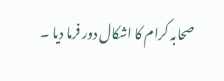صحابہ کرام کا اشکال دور فرما دیا ۔